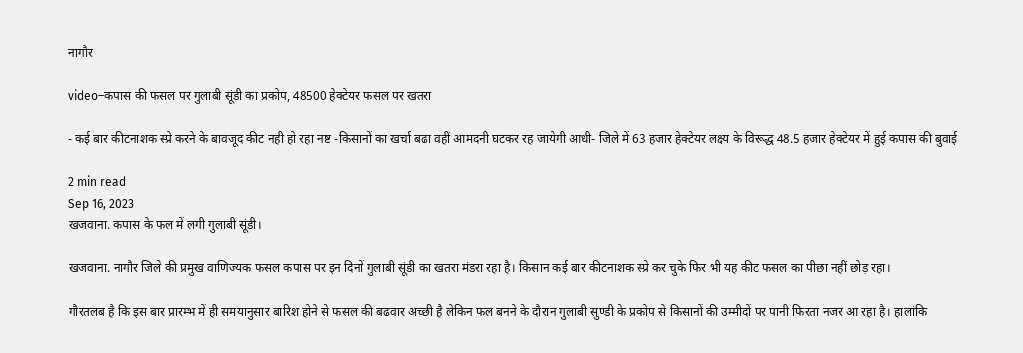नागौर

video–कपास की फसल पर गुलाबी सूंडी का प्रकोप, 48500 हेक्टेयर फसल पर खतरा

- कई बार कीटनाशक स्प्रे करने के बावजूद कीट नही हो रहा नष्ट -किसानों का खर्चा बढा वहीं आमदनी घटकर रह जायेगी आधी- जिले में 63 हजार हेक्टेयर लक्ष्य के विरूद्ध 48.5 हजार हेक्टेयर में हुई कपास की बुवाई

2 min read
Sep 16, 2023
खजवाना. कपास के फल में लगी गुलाबी सूंडी।

खजवाना. नागौर जिले की प्रमुख वाणिज्यक फसल कपास पर इन दिनों गुलाबी सूंडी का खतरा मंडरा रहा है। किसान कई बार कीटनाशक स्प्रे कर चुके फिर भी यह कीट फसल का पीछा नहीं छोड़ रहा।

गौरतलब है कि इस बार प्रारम्भ में ही समयानुसार बारिश होने से फसल की बढवार अच्छी है लेकिन फल बनने के दौरान गुलाबी सुण्डी के प्रकोप से किसानों की उम्मीदों पर पानी फिरता नजर आ रहा है। हालांकि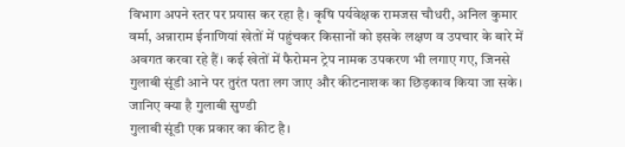विभाग अपने स्तर पर प्रयास कर रहा है। कृषि पर्यवेक्षक रामजस चौधरी, अनिल कुमार वर्मा, अन्नाराम ईनाणियां खेतों में पहुंचकर किसानों को इसके लक्षण व उपचार के बारे में अवगत करवा रहे हैं। कई खेतों में फैरोमन ट्रेप नामक उपकरण भी लगाए गए, जिनसे गुलाबी सूंडी आने पर तुरंत पता लग जाए और कीटनाशक का छिड़काव किया जा सके।
जानिए क्या है गुलाबी सुण्डी
गुलाबी सूंडी एक प्रकार का कीट है।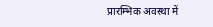प्रारम्भिक अवस्था में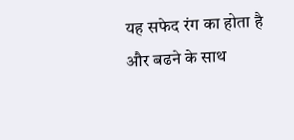यह सफेद रंग का होता है और बढने के साथ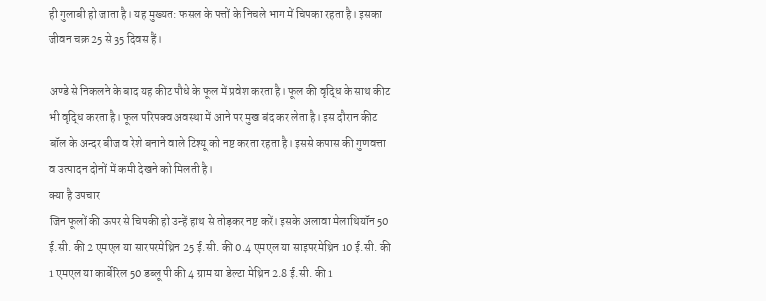ही गुलाबी हो जाता है। यह मुख्यत: फसल के पत्तों के निचले भाग में चिपका रहता है। इसका जीवन चक्र 25 से 35 दिवस हैं।

अण्डे से निकलने के बाद यह कीट पौधे के फूल में प्रवेश करता है। फूल की वृद्धि के साथ कीट भी वृद्धि करता है। फूल परिपक्व अवस्था में आने पर मुख बंद कर लेता है। इस दौरान कीट बॉल के अन्दर बीज व रेशे बनाने वाले टिश्यू को नष्ट करता रहता है। इससे कपास की गुणवत्ता व उत्पादन दोनों में कमी देखने को मिलती है।
क्या है उपचार
जिन फूलों की ऊपर से चिपकी हो उन्हें हाथ से तोड़कर नष्ट करें। इसके अलावा मेलाथियॉन 50 ई.सी. की 2 एमएल या सारपरमेथ्रिन 25 ई.सी. की 0.4 एमएल या साइपरमेथ्रिन 10 ई.सी. की 1 एमएल या कार्बेरिल 50 डब्लू पी की 4 ग्राम या डेल्टा मेथ्रिन 2.8 ई.सी. की 1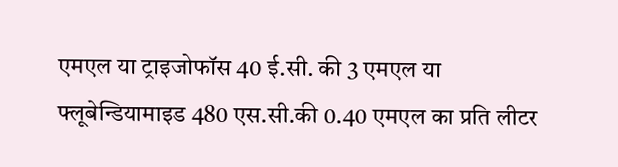एमएल या ट्राइजोफॉस 40 ई.सी. की 3 एमएल या फ्लूबेन्डियामाइड 480 एस.सी.की 0.40 एमएल का प्रति लीटर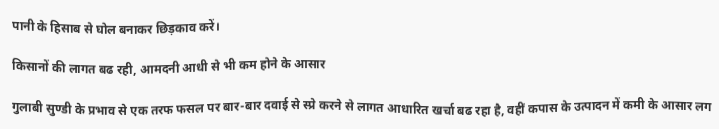पानी के हिसाब से घोल बनाकर छिड़काव करें।

किसानों की लागत बढ रही, आमदनी आधी से भी कम होने के आसार

गुलाबी सुण्डी के प्रभाव से एक तरफ फसल पर बार-बार दवाई से स्प्रे करने से लागत आधारित खर्चा बढ रहा है, वहीं कपास के उत्पादन में कमी के आसार लग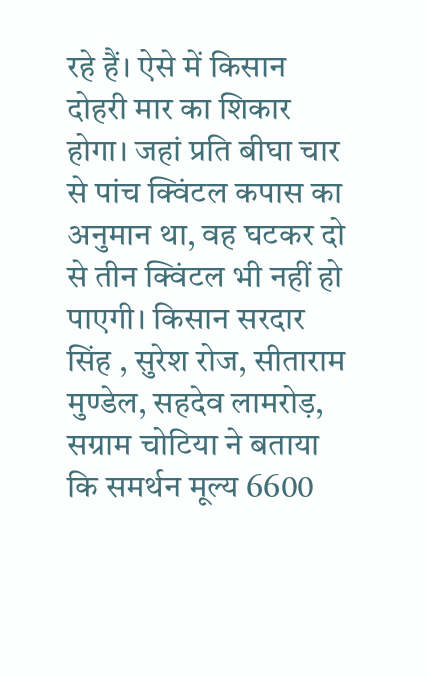रहे हैं। ऐसे में किसान दोहरी मार का शिकार होगा। जहां प्रति बीघा चार से पांच क्विंटल कपास का अनुमान था, वह घटकर दो से तीन क्विंटल भी नहीं हो पाएगी। किसान सरदार सिंह , सुरेश रोज, सीताराम मुण्डेल, सहदेव लामरोड़, सग्राम चोटिया ने बताया कि समर्थन मूल्य 6600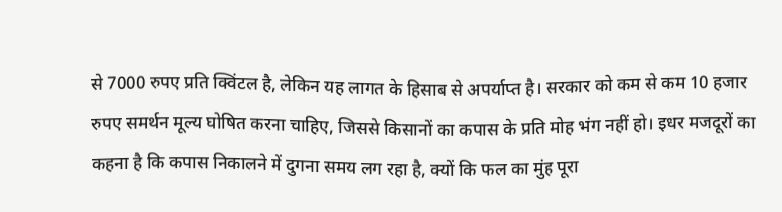से 7000 रुपए प्रति क्विंटल है, लेकिन यह लागत के हिसाब से अपर्याप्त है। सरकार को कम से कम 10 हजार रुपए समर्थन मूल्य घोषित करना चाहिए, जिससे किसानों का कपास के प्रति मोह भंग नहीं हो। इधर मजदूरों का कहना है कि कपास निकालने में दुगना समय लग रहा है, क्यों कि फल का मुंह पूरा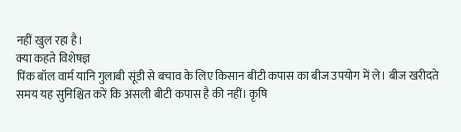नहीं खुल रहा है।
क्या कहते विशेषज्ञ
पिंक बॉल वार्म यानि गुलाबी सूंडी से बचाव के लिए किसान बीटी कपास का बीज उपयोग में ले। बीज खरीदते समय यह सुनिश्चित करें कि असली बीटी कपास है की नहीं। कृषि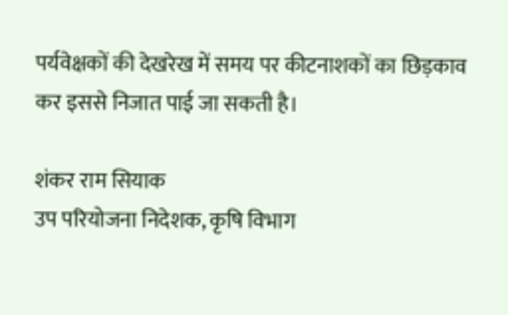पर्यवेक्षकों की देखरेख में समय पर कीटनाशकों का छिड़काव कर इससे निजात पाई जा सकती है।

शंकर राम सियाक
उप परियोजना निदेशक, कृषि विभाग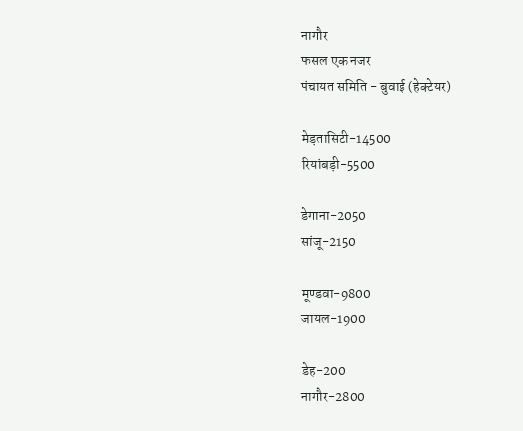नागौर
फसल एक नजर
पंचायत समिति - बुवाई (हेक्टेयर)

मेड़तासिटी-14500
रियांबड़ी-5500

डेगाना-2050
सांजू-2150

मूण्डवा-9800
जायल-1900

डेह-200
नागौर-2800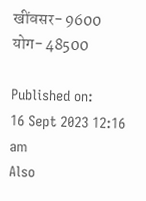खींवसर- 9600
योग- 48500

Published on:
16 Sept 2023 12:16 am
Also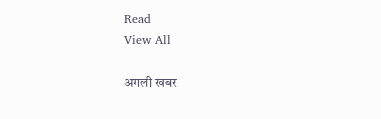Read
View All

अगली खबर